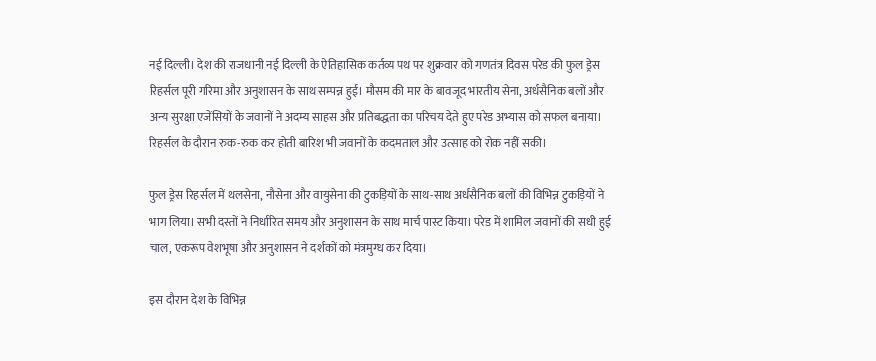नई दिल्ली। देश की राजधानी नई दिल्ली के ऐतिहासिक कर्तव्य पथ पर शुक्रवार को गणतंत्र दिवस परेड की फुल ड्रेस रिहर्सल पूरी गरिमा और अनुशासन के साथ सम्पन्न हुई। मौसम की मार के बावजूद भारतीय सेना, अर्धसैनिक बलों और अन्य सुरक्षा एजेंसियों के जवानों ने अदम्य साहस और प्रतिबद्धता का परिचय देते हुए परेड अभ्यास को सफल बनाया। रिहर्सल के दौरान रुक-रुक कर होती बारिश भी जवानों के कदमताल और उत्साह को रोक नहीं सकी।

फुल ड्रेस रिहर्सल में थलसेना, नौसेना और वायुसेना की टुकड़ियों के साथ-साथ अर्धसैनिक बलों की विभिन्न टुकड़ियों ने भाग लिया। सभी दस्तों ने निर्धारित समय और अनुशासन के साथ मार्च पास्ट किया। परेड में शामिल जवानों की सधी हुई चाल, एकरूप वेशभूषा और अनुशासन ने दर्शकों को मंत्रमुग्ध कर दिया।

इस दौरान देश के विभिन्न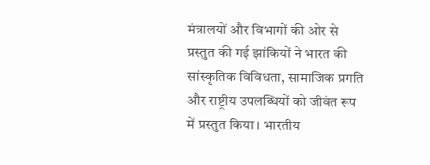मंत्रालयों और विभागों की ओर से प्रस्तुत की गई झांकियों ने भारत की सांस्कृतिक विविधता, सामाजिक प्रगति और राष्ट्रीय उपलब्धियों को जीवंत रूप में प्रस्तुत किया। भारतीय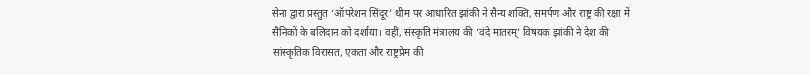सेना द्वारा प्रस्तुत ‘ऑपरेशन सिंदूर’ थीम पर आधारित झांकी ने सैन्य शक्ति, समर्पण और राष्ट्र की रक्षा में सैनिकों के बलिदान को दर्शाया। वहीं, संस्कृति मंत्रालय की ‘वंदे मातरम्’ विषयक झांकी ने देश की सांस्कृतिक विरासत, एकता और राष्ट्रप्रेम की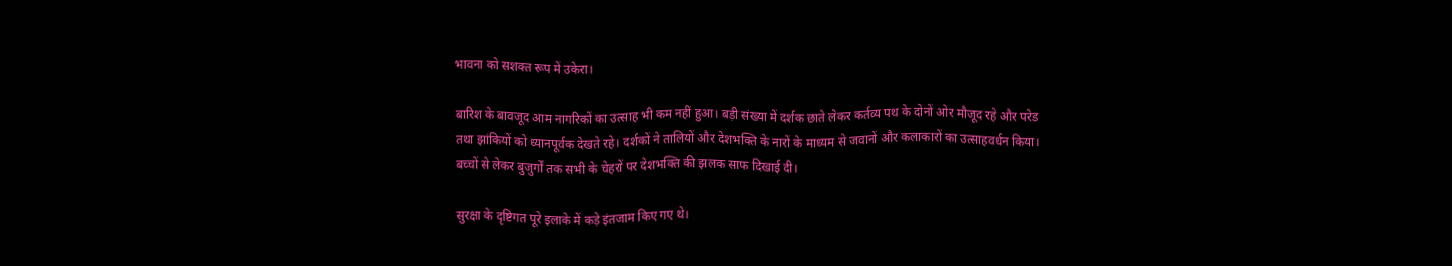भावना को सशक्त रूप में उकेरा।

बारिश के बावजूद आम नागरिकों का उत्साह भी कम नहीं हुआ। बड़ी संख्या में दर्शक छाते लेकर कर्तव्य पथ के दोनों ओर मौजूद रहे और परेड तथा झांकियों को ध्यानपूर्वक देखते रहे। दर्शकों ने तालियों और देशभक्ति के नारों के माध्यम से जवानों और कलाकारों का उत्साहवर्धन किया। बच्चों से लेकर बुजुर्गों तक सभी के चेहरों पर देशभक्ति की झलक साफ दिखाई दी।

सुरक्षा के दृष्टिगत पूरे इलाके में कड़े इंतजाम किए गए थे।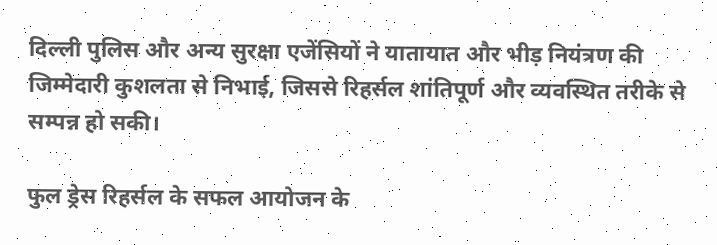दिल्ली पुलिस और अन्य सुरक्षा एजेंसियों ने यातायात और भीड़ नियंत्रण की जिम्मेदारी कुशलता से निभाई, जिससे रिहर्सल शांतिपूर्ण और व्यवस्थित तरीके से सम्पन्न हो सकी।

फुल ड्रेस रिहर्सल के सफल आयोजन के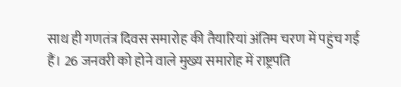साथ ही गणतंत्र दिवस समारोह की तैयारियां अंतिम चरण में पहुंच गई हैं। 26 जनवरी को होने वाले मुख्य समारोह में राष्ट्रपति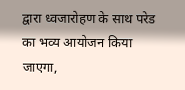द्वारा ध्वजारोहण के साथ परेड का भव्य आयोजन किया जाएगा,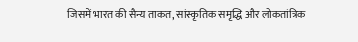जिसमें भारत की सैन्य ताकत, सांस्कृतिक समृद्धि और लोकतांत्रिक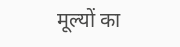मूल्यों का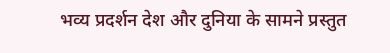भव्य प्रदर्शन देश और दुनिया के सामने प्रस्तुत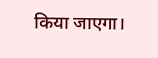किया जाएगा।